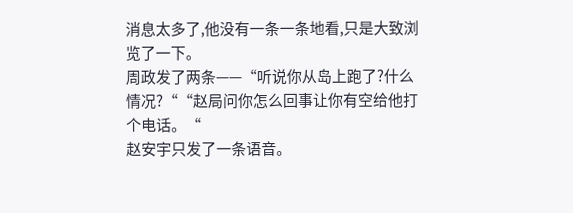消息太多了,他没有一条一条地看,只是大致浏览了一下。
周政发了两条——“听说你从岛上跑了?什么情况?““赵局问你怎么回事让你有空给他打个电话。“
赵安宇只发了一条语音。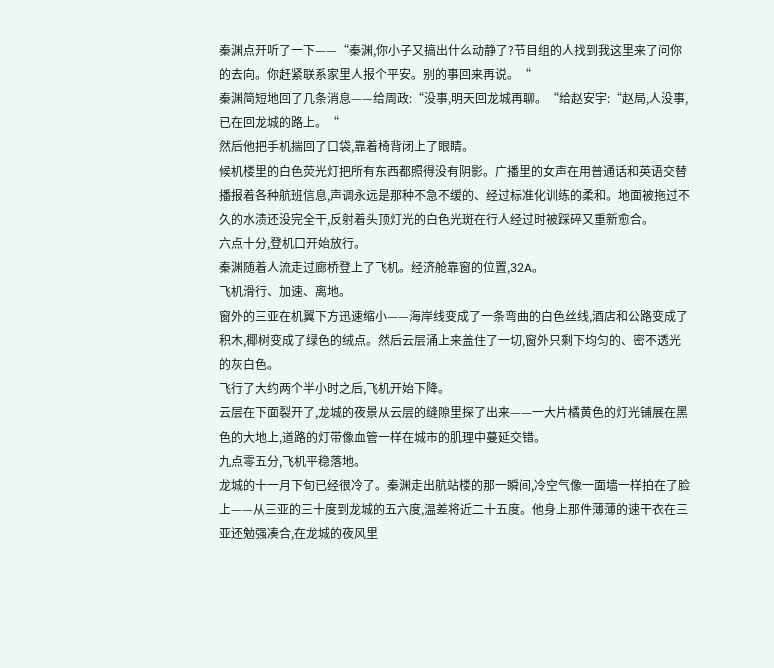秦渊点开听了一下——“秦渊,你小子又搞出什么动静了?节目组的人找到我这里来了问你的去向。你赶紧联系家里人报个平安。别的事回来再说。“
秦渊简短地回了几条消息——给周政:“没事,明天回龙城再聊。“给赵安宇:“赵局,人没事,已在回龙城的路上。“
然后他把手机揣回了口袋,靠着椅背闭上了眼睛。
候机楼里的白色荧光灯把所有东西都照得没有阴影。广播里的女声在用普通话和英语交替播报着各种航班信息,声调永远是那种不急不缓的、经过标准化训练的柔和。地面被拖过不久的水渍还没完全干,反射着头顶灯光的白色光斑在行人经过时被踩碎又重新愈合。
六点十分,登机口开始放行。
秦渊随着人流走过廊桥登上了飞机。经济舱靠窗的位置,32A。
飞机滑行、加速、离地。
窗外的三亚在机翼下方迅速缩小——海岸线变成了一条弯曲的白色丝线,酒店和公路变成了积木,椰树变成了绿色的绒点。然后云层涌上来盖住了一切,窗外只剩下均匀的、密不透光的灰白色。
飞行了大约两个半小时之后,飞机开始下降。
云层在下面裂开了,龙城的夜景从云层的缝隙里探了出来——一大片橘黄色的灯光铺展在黑色的大地上,道路的灯带像血管一样在城市的肌理中蔓延交错。
九点零五分,飞机平稳落地。
龙城的十一月下旬已经很冷了。秦渊走出航站楼的那一瞬间,冷空气像一面墙一样拍在了脸上——从三亚的三十度到龙城的五六度,温差将近二十五度。他身上那件薄薄的速干衣在三亚还勉强凑合,在龙城的夜风里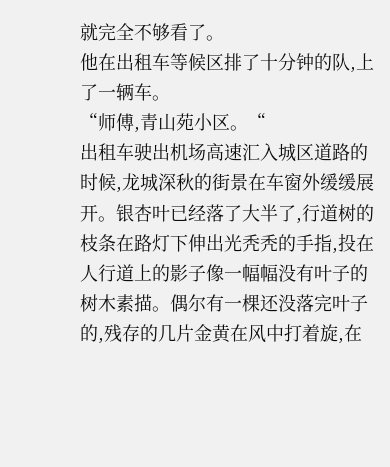就完全不够看了。
他在出租车等候区排了十分钟的队,上了一辆车。
“师傅,青山苑小区。“
出租车驶出机场高速汇入城区道路的时候,龙城深秋的街景在车窗外缓缓展开。银杏叶已经落了大半了,行道树的枝条在路灯下伸出光秃秃的手指,投在人行道上的影子像一幅幅没有叶子的树木素描。偶尔有一棵还没落完叶子的,残存的几片金黄在风中打着旋,在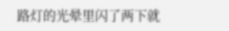路灯的光晕里闪了两下就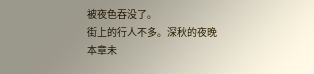被夜色吞没了。
街上的行人不多。深秋的夜晚
本章未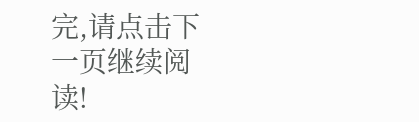完,请点击下一页继续阅读!